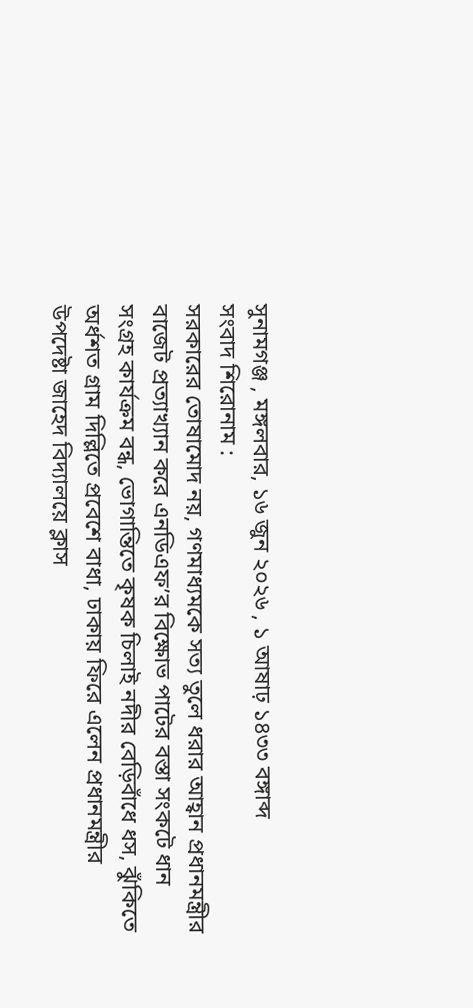সুনামগঞ্জ , মঙ্গলবার, ১৬ জুন ২০২৬ , ১ আষাঢ় ১৪৩৩ বঙ্গাব্দ
সংবাদ শিরোনাম :
সরকারের তোষামোদ নয়, গণমাধ্যমকে সত্য তুলে ধরার আহ্বান প্রধানমন্ত্রীর বাজেট প্রত্যাখ্যান করে এনডিএফ’র বিক্ষোভ পাটের বস্তা সংকটে ধান সংগ্রহ কার্যক্রম বন্ধ, ভোগান্তিতে কৃষক চিলাই নদীর বেড়িবাঁধে ধস, ঝুঁকিতে অর্ধশত গ্রাম দিল্লিতে প্রবেশে বাধা, ঢাকায় ফিরে এলেন প্রধানমন্ত্রীর উপদেষ্টা জাহেদ বিদ্যালয়ে ক্লাস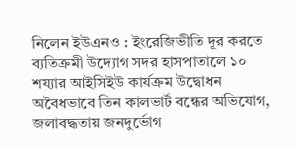নিলেন ইউএনও : ইংরেজিভীতি দূর করতে ব্যতিক্রমী উদ্যোগ সদর হাসপাতালে ১০ শয্যার আইসিইউ কার্যক্রম উদ্বোধন অবৈধভাবে তিন কালভার্ট বন্ধের অভিযোগ, জলাবদ্ধতায় জনদুর্ভোগ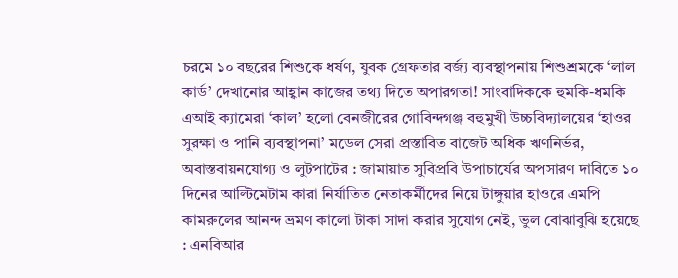চরমে ১০ বছরের শিশুকে ধর্ষণ, যুবক গ্রেফতার বর্জ্য ব্যবস্থাপনায় শিশুশ্রমকে ‘লাল কার্ড’ দেখানোর আহ্বান কাজের তথ্য দিতে অপারগতা! সাংবাদিককে হুমকি-ধমকি এআই ক্যামেরা ‘কাল’ হলো বেনজীরের গোবিন্দগঞ্জ বহুমুখী উচ্চবিদ্যালয়ের ‘হাওর সুরক্ষা ও পানি ব্যবস্থাপনা’ মডেল সেরা প্রস্তাবিত বাজেট অধিক ঋণনির্ভর, অবাস্তবায়নযোগ্য ও লুটপাটের : জামায়াত সুবিপ্রবি উপাচার্যের অপসারণ দাবিতে ১০ দিনের আল্টিমেটাম কারা নির্যাতিত নেতাকর্মীদের নিয়ে টাঙ্গুয়ার হাওরে এমপি কামরুলের আনন্দ ভ্রমণ কালো টাকা সাদা করার সুযোগ নেই, ভুল বোঝাবুঝি হয়েছে : এনবিআর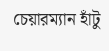চেয়ারম্যান হাঁটু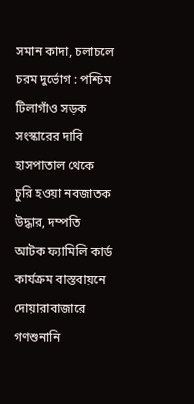সমান কাদা, চলাচলে চরম দুর্ভোগ : পশ্চিম টিলাগাঁও সড়ক সংস্কারের দাবি হাসপাতাল থেকে চুরি হওয়া নবজাতক উদ্ধার, দম্পতি আটক ফ্যামিলি কার্ড কার্যক্রম বাস্তবায়নে দোয়ারাবাজারে গণশুনানি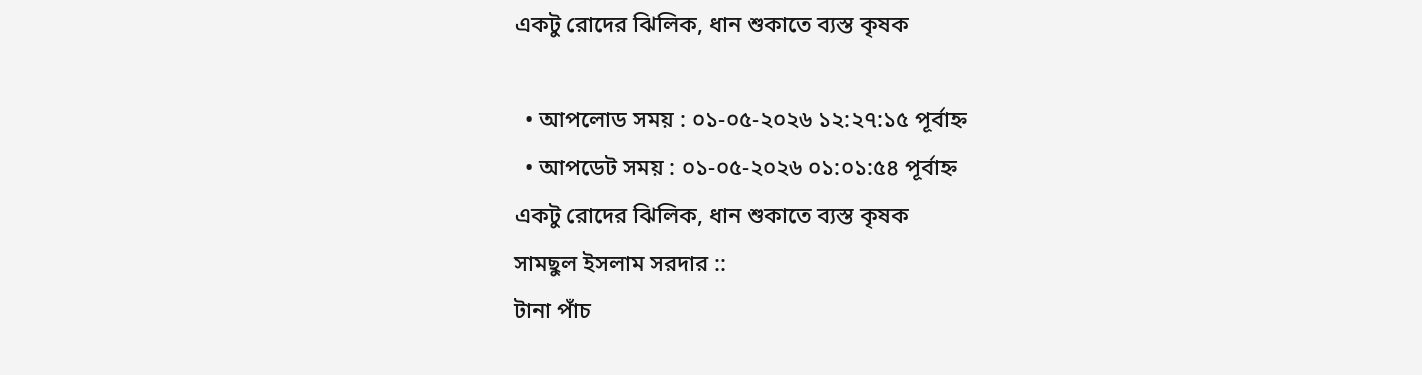একটু রোদের ঝিলিক, ধান শুকাতে ব্যস্ত কৃষক

  • আপলোড সময় : ০১-০৫-২০২৬ ১২:২৭:১৫ পূর্বাহ্ন
  • আপডেট সময় : ০১-০৫-২০২৬ ০১:০১:৫৪ পূর্বাহ্ন
একটু রোদের ঝিলিক, ধান শুকাতে ব্যস্ত কৃষক
সামছুল ইসলাম সরদার ::
টানা পাঁচ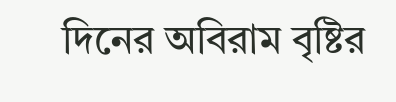দিনের অবিরাম বৃষ্টির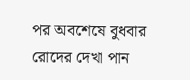পর অবশেষে বুধবার রোদের দেখা পান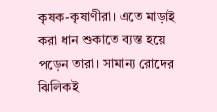কৃষক-কৃষাণীরা। এতে মাড়াই করা ধান শুকাতে ব্যস্ত হয়ে পড়েন তারা। সামান্য রোদের ঝিলিকই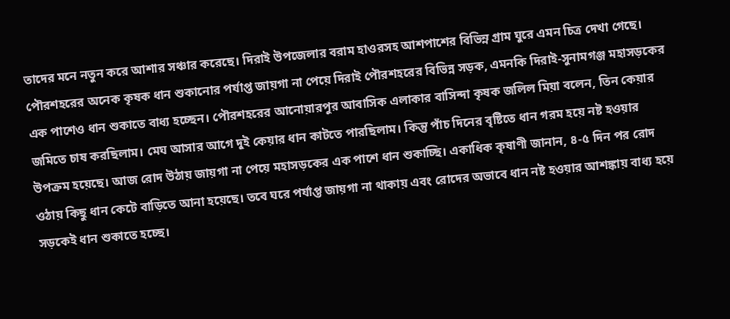তাদের মনে নতুন করে আশার সঞ্চার করেছে। দিরাই উপজেলার বরাম হাওরসহ আশপাশের বিভিন্ন গ্রাম ঘুরে এমন চিত্র দেখা গেছে। পৌরশহরের অনেক কৃষক ধান শুকানোর পর্যাপ্ত জায়গা না পেয়ে দিরাই পৌরশহরের বিভিন্ন সড়ক, এমনকি দিরাই-সুনামগঞ্জ মহাসড়কের এক পাশেও ধান শুকাতে বাধ্য হচ্ছেন। পৌরশহরের আনোয়ারপুর আবাসিক এলাকার বাসিন্দা কৃষক জলিল মিয়া বলেন, তিন কেয়ার জমিতে চাষ করছিলাম। মেঘ আসার আগে দুই কেয়ার ধান কাটতে পারছিলাম। কিন্তু পাঁচ দিনের বৃষ্টিতে ধান গরম হয়ে নষ্ট হওয়ার উপক্রম হয়েছে। আজ রোদ উঠায় জায়গা না পেয়ে মহাসড়কের এক পাশে ধান শুকাচ্ছি। একাধিক কৃষাণী জানান, ৪-৫ দিন পর রোদ ওঠায় কিছু ধান কেটে বাড়িতে আনা হয়েছে। তবে ঘরে পর্যাপ্ত জায়গা না থাকায় এবং রোদের অভাবে ধান নষ্ট হওয়ার আশঙ্কায় বাধ্য হয়ে সড়কেই ধান শুকাতে হচ্ছে।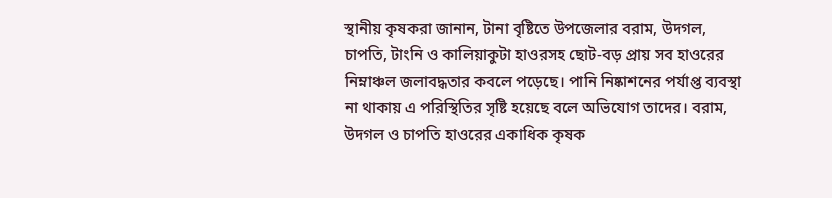স্থানীয় কৃষকরা জানান, টানা বৃষ্টিতে উপজেলার বরাম, উদগল, চাপতি, টাংনি ও কালিয়াকুটা হাওরসহ ছোট-বড় প্রায় সব হাওরের নিম্নাঞ্চল জলাবদ্ধতার কবলে পড়েছে। পানি নিষ্কাশনের পর্যাপ্ত ব্যবস্থা না থাকায় এ পরিস্থিতির সৃষ্টি হয়েছে বলে অভিযোগ তাদের। বরাম, উদগল ও চাপতি হাওরের একাধিক কৃষক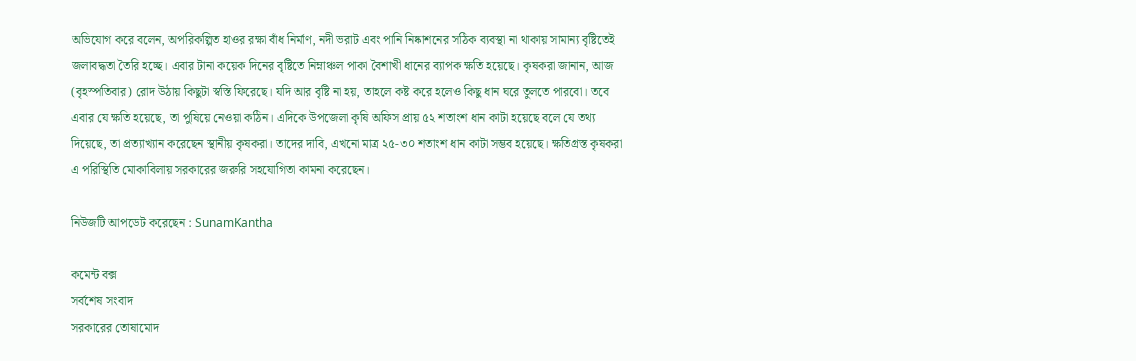অভিযোগ করে বলেন, অপরিকল্পিত হাওর রক্ষা বাঁধ নির্মাণ, নদী ভরাট এবং পানি নিষ্কাশনের সঠিক ব্যবস্থা না থাকায় সামান্য বৃষ্টিতেই জলাবদ্ধতা তৈরি হচ্ছে। এবার টানা কয়েক দিনের বৃষ্টিতে নিম্নাঞ্চল পাকা বৈশাখী ধানের ব্যাপক ক্ষতি হয়েছে। কৃষকরা জানান, আজ (বৃহস্পতিবার) রোদ উঠায় কিছুটা স্বস্তি ফিরেছে। যদি আর বৃষ্টি না হয়, তাহলে কষ্ট করে হলেও কিছু ধান ঘরে তুলতে পারবো। তবে এবার যে ক্ষতি হয়েছে, তা পুষিয়ে নেওয়া কঠিন। এদিকে উপজেলা কৃষি অফিস প্রায় ৫২ শতাংশ ধান কাটা হয়েছে বলে যে তথ্য দিয়েছে, তা প্রত্যাখ্যান করেছেন স্থানীয় কৃষকরা। তাদের দাবি, এখনো মাত্র ২৫-৩০ শতাংশ ধান কাটা সম্ভব হয়েছে। ক্ষতিগ্রস্ত কৃষকরা এ পরিস্থিতি মোকাবিলায় সরকারের জরুরি সহযোগিতা কামনা করেছেন।

নিউজটি আপডেট করেছেন : SunamKantha

কমেন্ট বক্স
সর্বশেষ সংবাদ
সরকারের তোষামোদ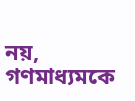নয়, গণমাধ্যমকে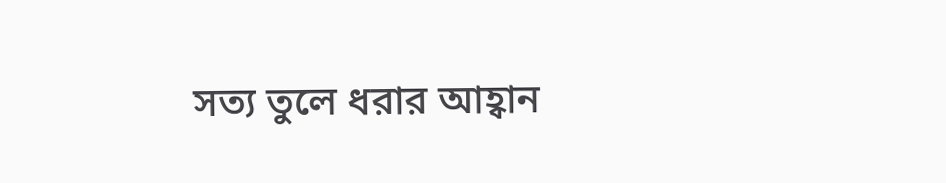সত্য তুলে ধরার আহ্বান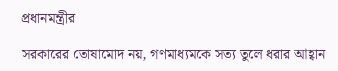প্রধানমন্ত্রীর

সরকারের তোষামোদ নয়, গণমাধ্যমকে সত্য তুলে ধরার আহ্বান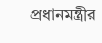প্রধানমন্ত্রীর